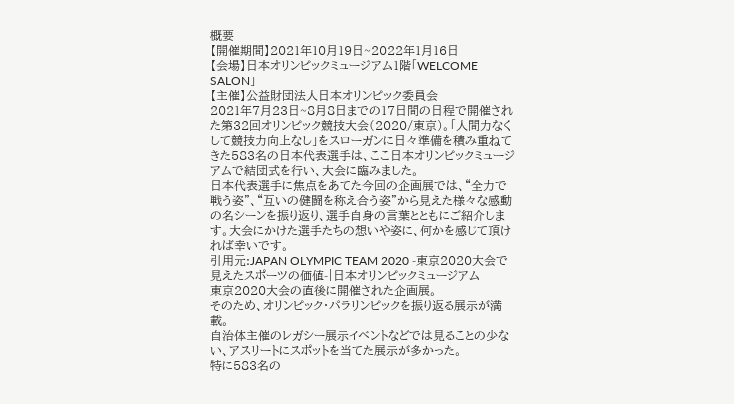概要
【開催期間】2021年10月19日~2022年1月16日
【会場】日本オリンピックミュージアム1階「WELCOME SALON」
【主催】公益財団法人日本オリンピック委員会
2021年7月23日~8月8日までの17日間の日程で開催された第32回オリンピック競技大会(2020/東京)。「人間力なくして競技力向上なし」をスローガンに日々準備を積み重ねてきた583名の日本代表選手は、ここ日本オリンピックミュージアムで結団式を行い、大会に臨みました。
日本代表選手に焦点をあてた今回の企画展では、“全力で戦う姿”、“互いの健闘を称え合う姿”から見えた様々な感動の名シーンを振り返り、選手自身の言葉とともにご紹介します。大会にかけた選手たちの想いや姿に、何かを感じて頂ければ幸いです。
引用元:JAPAN OLYMPIC TEAM 2020 -東京2020大会で見えたスポーツの価値-|日本オリンピックミュージアム
東京2020大会の直後に開催された企画展。
そのため、オリンピック・パラリンピックを振り返る展示が満載。
自治体主催のレガシー展示イベントなどでは見ることの少ない、アスリートにスポットを当てた展示が多かった。
特に583名の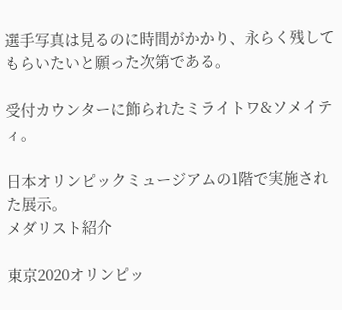選手写真は見るのに時間がかかり、永らく残してもらいたいと願った次第である。

受付カウンターに飾られたミライトワ&ソメイティ。

日本オリンピックミュージアムの1階で実施された展示。
メダリスト紹介

東京2020オリンピッ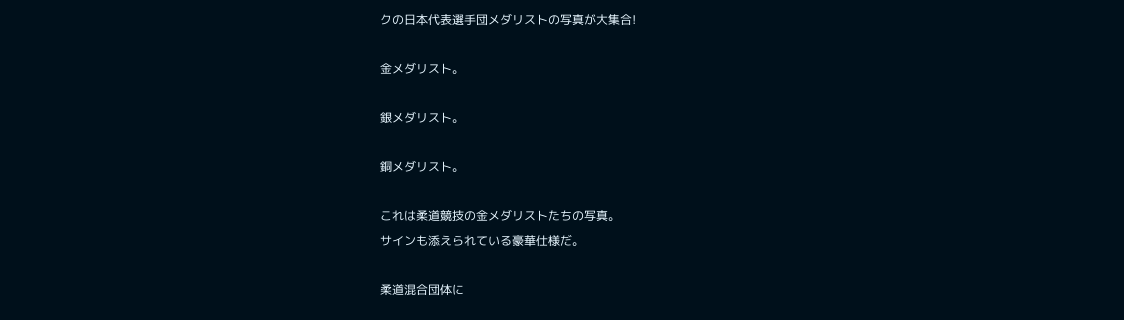クの日本代表選手団メダリストの写真が大集合!

金メダリスト。

銀メダリスト。

銅メダリスト。

これは柔道競技の金メダリストたちの写真。
サインも添えられている豪華仕様だ。

柔道混合団体に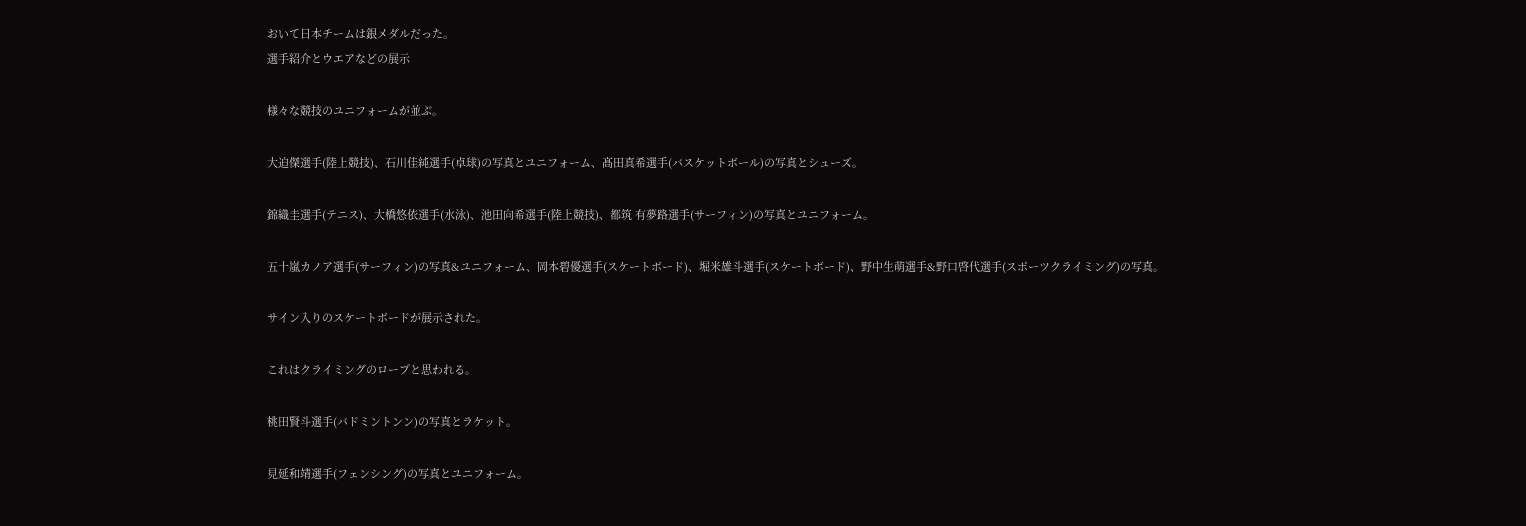おいて日本チームは銀メダルだった。
選手紹介とウエアなどの展示

様々な競技のユニフォームが並ぶ。

大迫傑選手(陸上競技)、石川佳純選手(卓球)の写真とユニフォーム、髙田真希選手(バスケットボール)の写真とシューズ。

錦織圭選手(テニス)、大橋悠依選手(水泳)、池田向希選手(陸上競技)、都筑 有夢路選手(サーフィン)の写真とユニフォーム。

五十嵐カノア選手(サーフィン)の写真&ユニフォーム、岡本碧優選手(スケートボード)、堀米雄斗選手(スケートボード)、野中生萌選手&野口啓代選手(スポーツクライミング)の写真。

サイン入りのスケートボードが展示された。

これはクライミングのロープと思われる。

桃田賢斗選手(バドミントンン)の写真とラケット。

見延和靖選手(フェンシング)の写真とユニフォーム。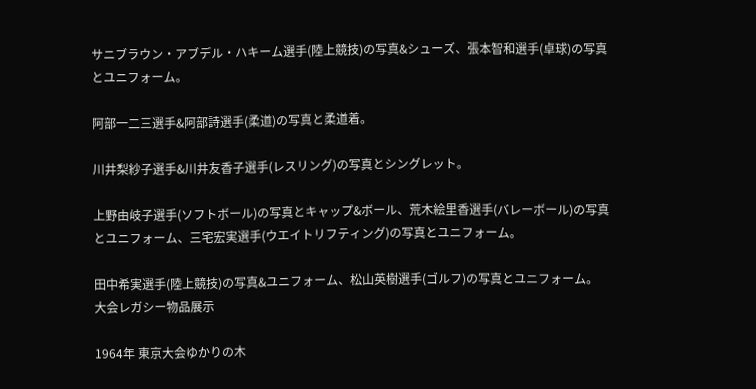サニブラウン・アブデル・ハキーム選手(陸上競技)の写真&シューズ、張本智和選手(卓球)の写真とユニフォーム。

阿部一二三選手&阿部詩選手(柔道)の写真と柔道着。

川井梨紗子選手&川井友香子選手(レスリング)の写真とシングレット。

上野由岐子選手(ソフトボール)の写真とキャップ&ボール、荒木絵里香選手(バレーボール)の写真とユニフォーム、三宅宏実選手(ウエイトリフティング)の写真とユニフォーム。

田中希実選手(陸上競技)の写真&ユニフォーム、松山英樹選手(ゴルフ)の写真とユニフォーム。
大会レガシー物品展示

1964年 東京大会ゆかりの木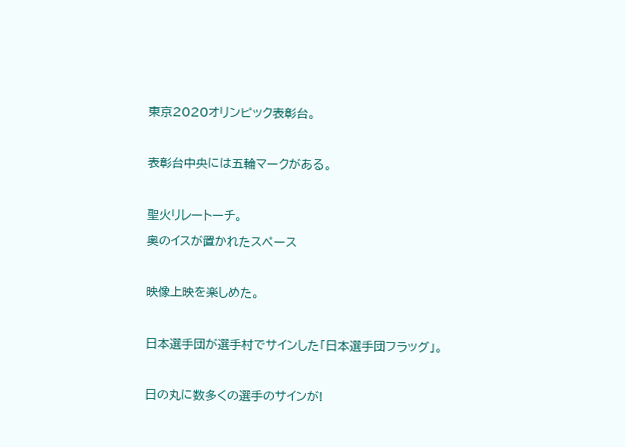東京2020オリンピック表彰台。

表彰台中央には五輪マークがある。

聖火リレートーチ。
奥のイスが置かれたスペース

映像上映を楽しめた。

日本選手団が選手村でサインした「日本選手団フラッグ」。

日の丸に数多くの選手のサインが!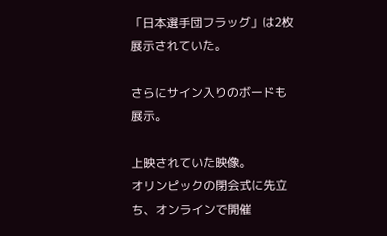「日本選手団フラッグ」は2枚展示されていた。

さらにサイン入りのボードも展示。

上映されていた映像。
オリンピックの閉会式に先立ち、オンラインで開催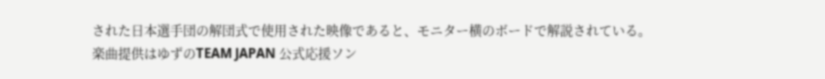された日本選手団の解団式で使用された映像であると、モニター横のボードで解説されている。
楽曲提供はゆずのTEAM JAPAN 公式応援ソン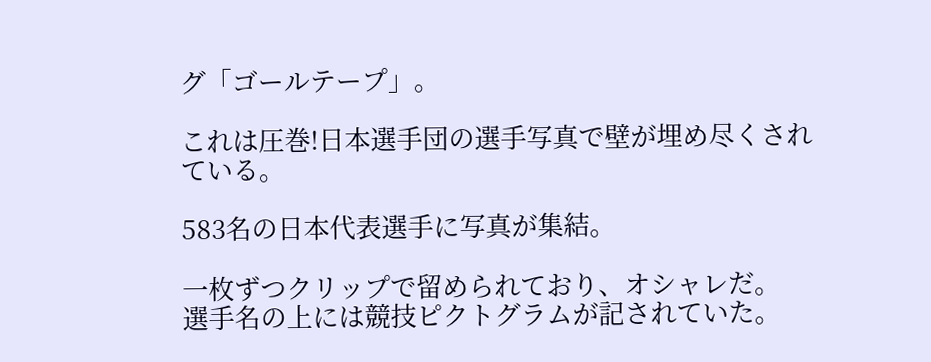グ「ゴールテープ」。

これは圧巻!日本選手団の選手写真で壁が埋め尽くされている。

583名の日本代表選手に写真が集結。

一枚ずつクリップで留められており、オシャレだ。
選手名の上には競技ピクトグラムが記されていた。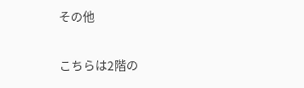その他

こちらは2階の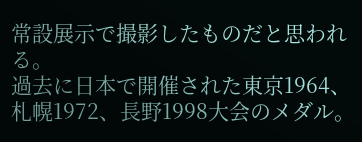常設展示で撮影したものだと思われる。
過去に日本で開催された東京1964、札幌1972、長野1998大会のメダル。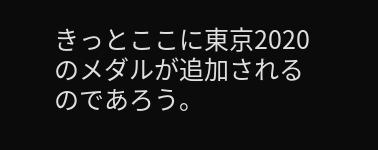きっとここに東京2020のメダルが追加されるのであろう。